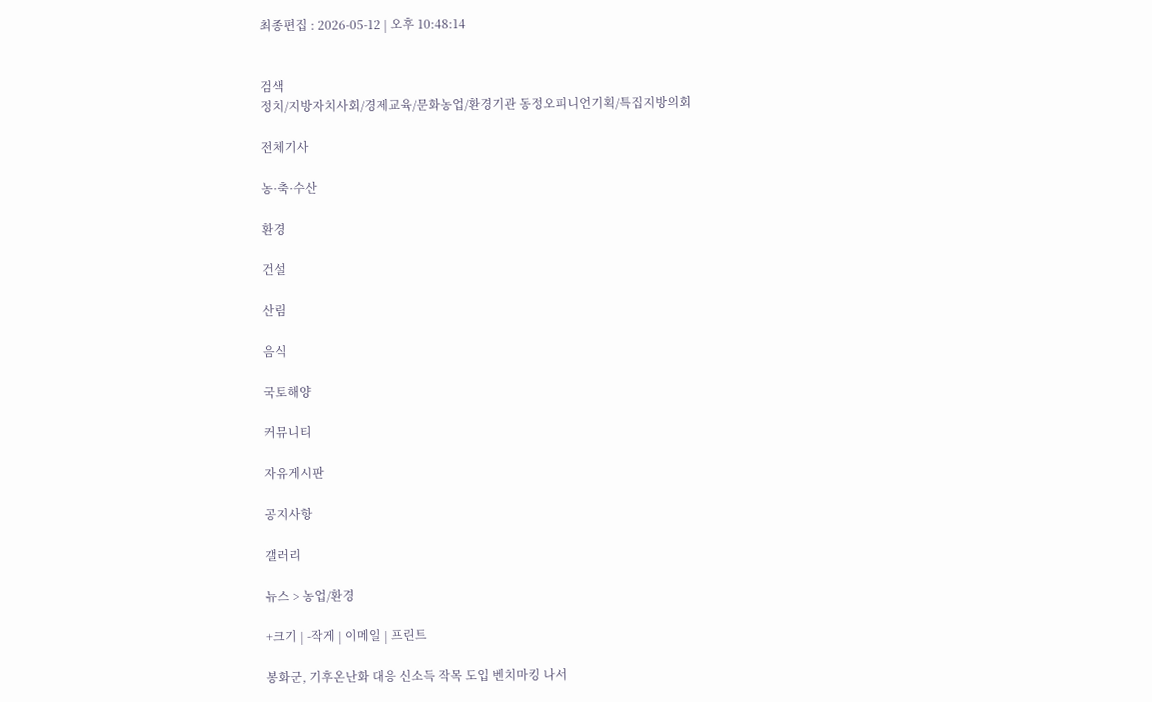최종편집 : 2026-05-12 | 오후 10:48:14


검색
정치/지방자치사회/경제교육/문화농업/환경기관 동정오피니언기획/특집지방의회

전체기사

농·축·수산

환경

건설

산림

음식

국토해양

커뮤니티

자유게시판

공지사항

갤러리

뉴스 > 농업/환경

+크기 | -작게 | 이메일 | 프린트

봉화군, 기후온난화 대응 신소득 작목 도입 벤치마킹 나서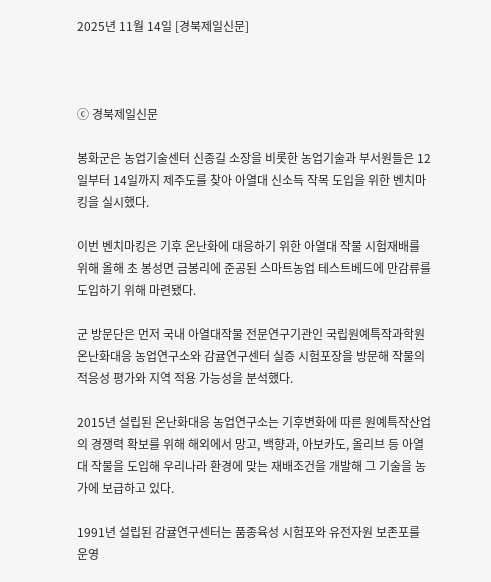2025년 11월 14일 [경북제일신문]



ⓒ 경북제일신문

봉화군은 농업기술센터 신종길 소장을 비롯한 농업기술과 부서원들은 12일부터 14일까지 제주도를 찾아 아열대 신소득 작목 도입을 위한 벤치마킹을 실시했다.

이번 벤치마킹은 기후 온난화에 대응하기 위한 아열대 작물 시험재배를 위해 올해 초 봉성면 금봉리에 준공된 스마트농업 테스트베드에 만감류를 도입하기 위해 마련됐다.

군 방문단은 먼저 국내 아열대작물 전문연구기관인 국립원예특작과학원 온난화대응 농업연구소와 감귤연구센터 실증 시험포장을 방문해 작물의 적응성 평가와 지역 적용 가능성을 분석했다.

2015년 설립된 온난화대응 농업연구소는 기후변화에 따른 원예특작산업의 경쟁력 확보를 위해 해외에서 망고, 백향과, 아보카도, 올리브 등 아열대 작물을 도입해 우리나라 환경에 맞는 재배조건을 개발해 그 기술을 농가에 보급하고 있다.

1991년 설립된 감귤연구센터는 품종육성 시험포와 유전자원 보존포를 운영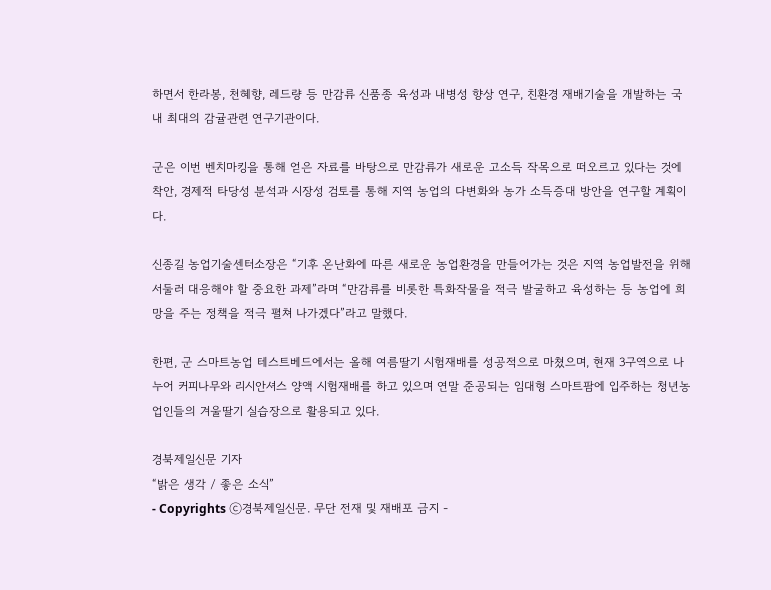하면서 한라봉, 천혜향, 레드량 등 만감류 신품종 육성과 내병성 향상 연구, 친환경 재배기술을 개발하는 국내 최대의 감귤관련 연구기관이다.

군은 이번 벤치마킹을 통해 얻은 자료를 바탕으로 만감류가 새로운 고소득 작목으로 떠오르고 있다는 것에 착안, 경제적 타당성 분석과 시장성 검토를 통해 지역 농업의 다변화와 농가 소득증대 방안을 연구할 계획이다.

신종길 농업기술센터소장은 “기후 온난화에 따른 새로운 농업환경을 만들어가는 것은 지역 농업발전을 위해 서둘러 대응해야 할 중요한 과제”라며 “만감류를 비롯한 특화작물을 적극 발굴하고 육성하는 등 농업에 희망을 주는 정책을 적극 펼쳐 나가겠다”라고 말했다.

한편, 군 스마트농업 테스트베드에서는 올해 여름딸기 시험재배를 성공적으로 마쳤으며, 현재 3구역으로 나누어 커피나무와 리시안셔스 양액 시험재배를 하고 있으며 연말 준공되는 임대형 스마트팜에 입주하는 청년농업인들의 겨울딸기 실습장으로 활용되고 있다.

경북제일신문 기자
“밝은 생각 / 좋은 소식”
- Copyrights ⓒ경북제일신문. 무단 전재 및 재배포 금지 -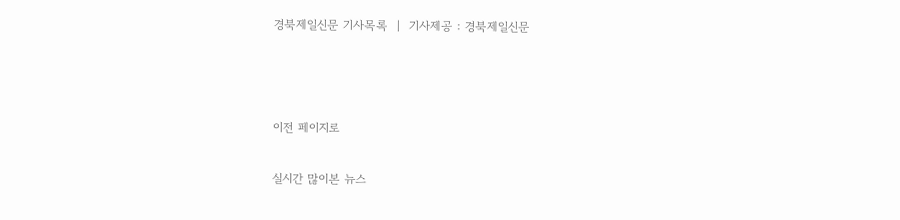경북제일신문 기사목록  |  기사제공 : 경북제일신문



이전 페이지로

실시간 많이본 뉴스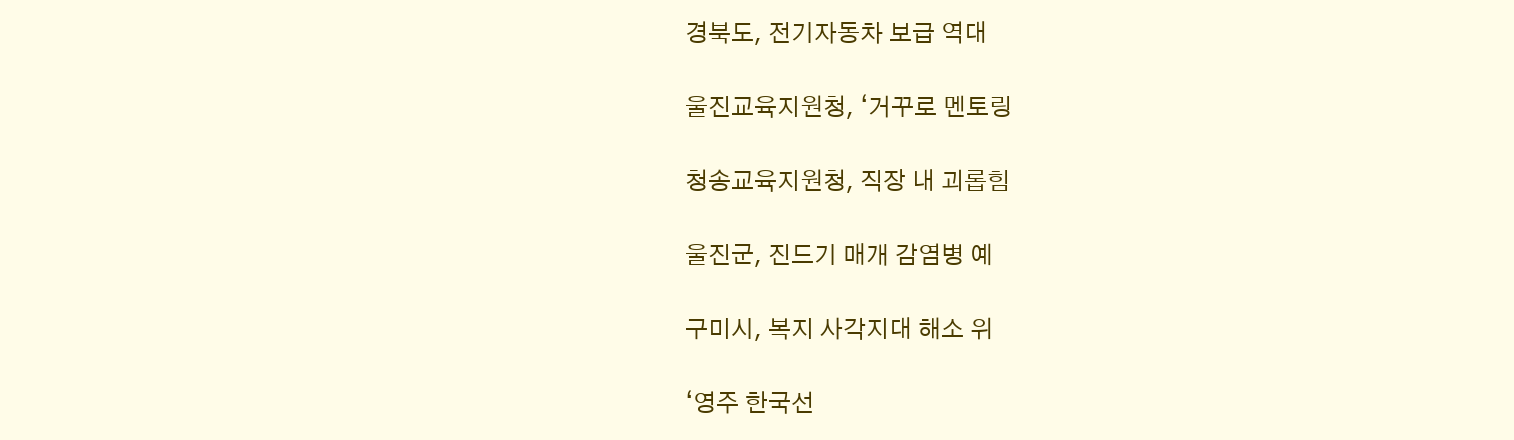경북도, 전기자동차 보급 역대

울진교육지원청, ‘거꾸로 멘토링

청송교육지원청, 직장 내 괴롭힘

울진군, 진드기 매개 감염병 예

구미시, 복지 사각지대 해소 위

‘영주 한국선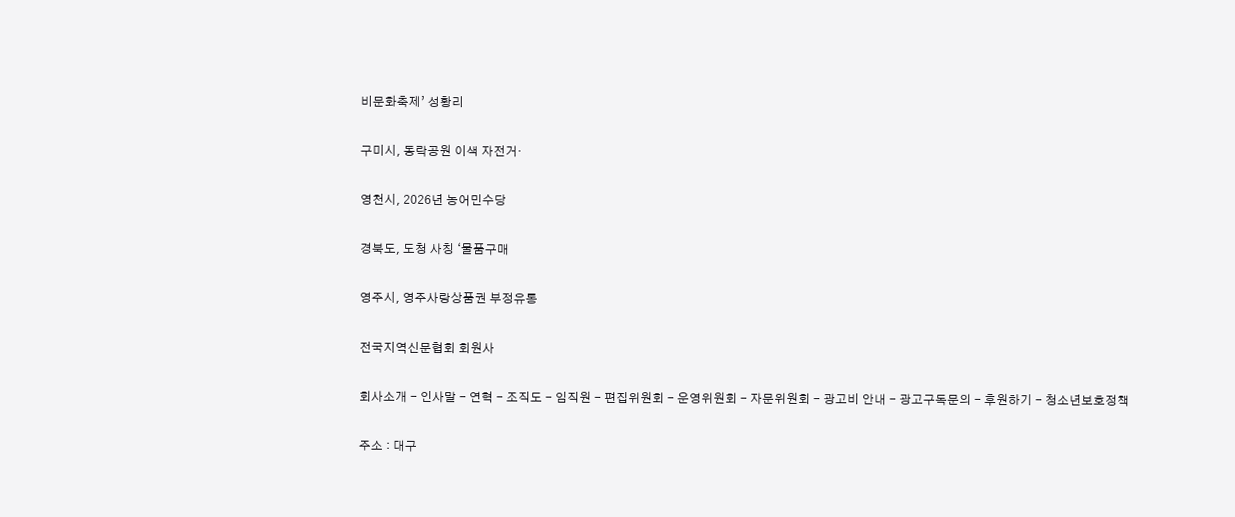비문화축제’ 성황리

구미시, 동락공원 이색 자전거·

영천시, 2026년 농어민수당

경북도, 도청 사칭 ‘물품구매

영주시, 영주사랑상품권 부정유통

전국지역신문협회 회원사

회사소개 - 인사말 - 연혁 - 조직도 - 임직원 - 편집위원회 - 운영위원회 - 자문위원회 - 광고비 안내 - 광고구독문의 - 후원하기 - 청소년보호정책

주소 : 대구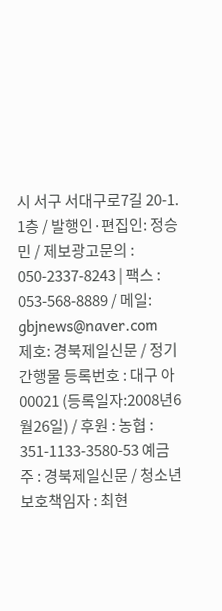시 서구 서대구로7길 20-1. 1층 / 발행인·편집인: 정승민 / 제보광고문의 : 050-2337-8243 | 팩스 : 053-568-8889 / 메일: gbjnews@naver.com
제호: 경북제일신문 / 정기간행물 등록번호 : 대구 아00021 (등록일자:2008년6월26일) / 후원 : 농협 : 351-1133-3580-53 예금주 : 경북제일신문 / 청소년보호책임자 : 최현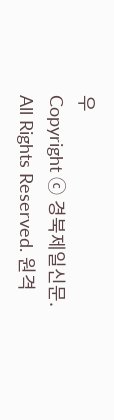우
Copyright ⓒ 경북제일신문. All Rights Reserved. 원격